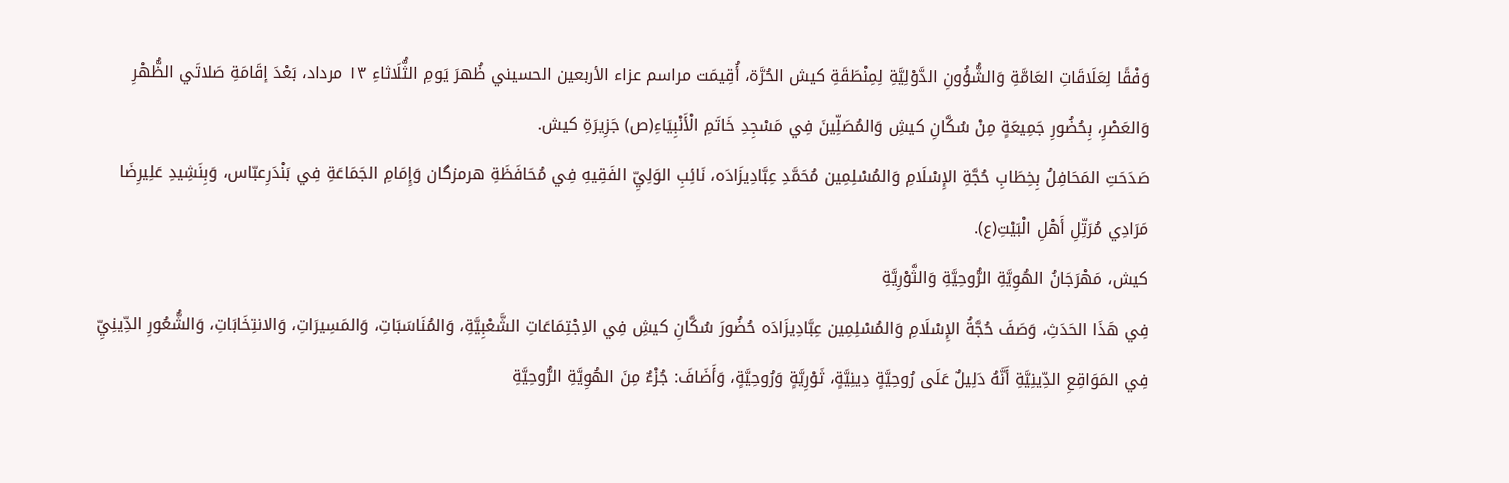وَفْقًا لِعَلَاقَاتِ العَامَّةِ وَالشُّؤُونِ الدَّوْلِيَّةِ لِمِنْطَقَةِ كيش الحُرَّة، أُقِيمَت مراسم عزاء الأربعين الحسيني ظُهرَ يَومِ الثُّلَاثاءِ ۱۳ مرداد، بَعْدَ إقَامَةِ صَلاتَي الظُّهْرِ وَالعَصْرِ، بِحُضُورِ جَمِيعَةٍ مِنْ سُكَّانِ كيشِ وَالمُصَلِّينَ فِي مَسْجِدِ خَاتَمِ الْأَنْبِيَاءِ(ص) جَزِيرَةِ كيش.
صَدَحَتِ المَحَافِلُ بِخِطَابِ حُجَّةِ الإِسْلَامِ وَالمُسْلِمِين مُحَمَّدِ عِبَّادِيزَادَه، نَائِبِ الوَلِيِّ الفَقِيهِ فِي مُحَافَظَةِ هرمزگان وَإِمَامِ الجَمَاعَةِ فِي بَنْدَرِعبّاس، وَبِنَشِيدِ عَلِيرِضَا مَرَادِي مُرَتِّلِ أَهْلِ الْبَيْتِ(ع).
كيش، مَهْرَجَانُ الهُوِيَّةِ الرُّوحِيَّةِ وَالثَّوْرِيَّةِ
فِي هَذَا الحَدَثِ، وَصَفَ حُجَّةُ الإِسْلَامِ وَالمُسْلِمِين عِبَّادِيزَادَه حُضُورَ سُكَّانِ كيشِ فِي الاِجْتِمَاعَاتِ الشَّعْبِيَّةِ، وَالمُنَاسَبَاتِ، وَالمَسِيرَاتِ، وَالانتِخَابَاتِ، وَالشُّعُورِ الدِّينِيِّ فِي المَوَاقِعِ الدِّينِيَّةِ أَنَّهُ دَلِيلٌ عَلَى رُوحِيَّةٍ دِينِيَّةٍ، ثَوْرِيَّةٍ وَرُوحِيَّةٍ، وَأَضَافَ: جُزْءٌ مِنَ الهُوِيَّةِ الرُّوحِيَّةِ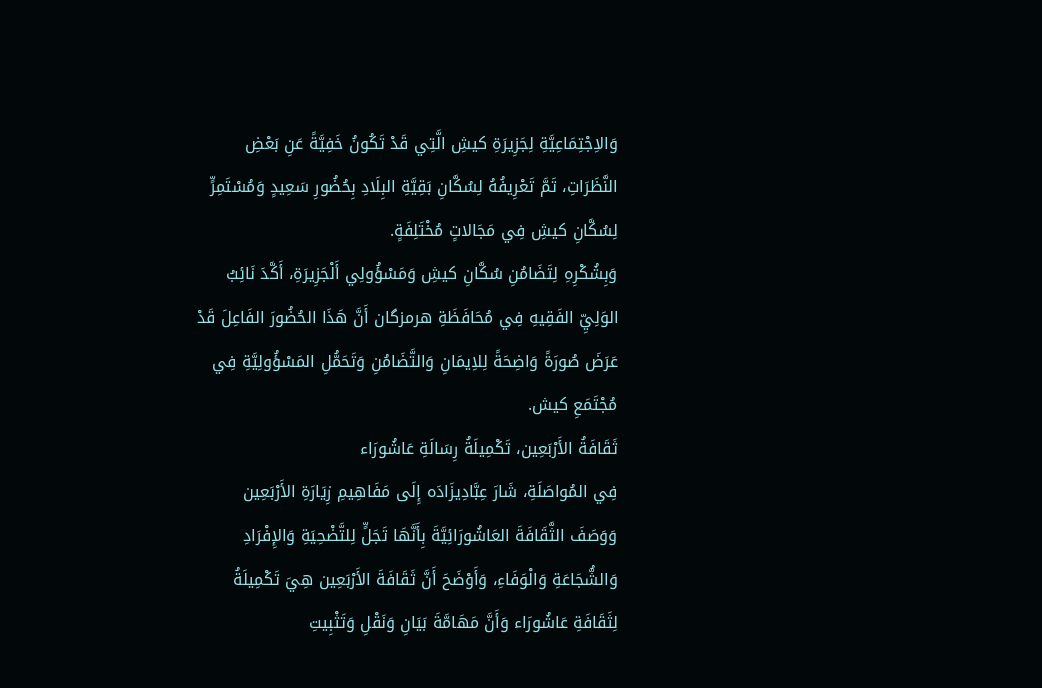وَالاِجْتِمَاعِيَّةِ لِجَزِيرَةِ كيشِ الَّتِي قَدْ تَكُونُ خَفِيَّةً عَنِ بَعْضِ النَّظَرَاتِ، تَمَّ تَعْرِيفُهُ لِسُكَّانِ بَقِيَّةِ البِلَادِ بِحُضُورِ سَعِيدٍ وَمُسْتَمِرٍّ لِسُكَّانِ كيشِ فِي مَجَالاتٍ مُخْتَلِفَةٍ.
وَبِشُكْرِهِ لِتَضَامُنِ سُكَّانِ كيشِ وَمَسْؤُولِي أَلْجَزِيرَةِ، أَكَّدَ نَائِبُ الوَلِيِّ الفَقِيهِ فِي مُحَافَظَةِ هرمزگان أَنَّ هَذَا الحُضُورَ الفَاعِلَ قَدْ عَرَضَ صُورَةً وَاضِحَةً لِلاِيمَانِ وَالتَّضَامُنِ وَتَحَمُّلِ المَسْؤُولِيَّةِ فِي مُجْتَمَعِ كيش.
ثَقَافَةُ الأَرْبَعِين، تَكْمِيلَةُ رِسَالَةِ عَاشُورَاء
فِي المُواصَلَةِ، شَارَ عِبَّادِيزَادَه إِلَى مَفَاهِيمِ زِيَارَةِ الأَرْبَعِين وَوَصَفَ الثَّقَافَةَ العَاشُورَائِيَّةَ بِأَنَّهَا تَجَلٍّ لِلتَّضْحِيَةِ وَالإِفْرَادِ وَالشُّجَاعَةِ وَالْوَفَاءِ، وَأَوْضَحَ أَنَّ ثَقَافَةَ الأَرْبَعِين هِيَ تَكْمِيلَةُ لِثَقَافَةِ عَاشُورَاء وَأَنَّ مَهَامَّةَ بَيَانِ وَنَقْلِ وَتَثْبِيتِ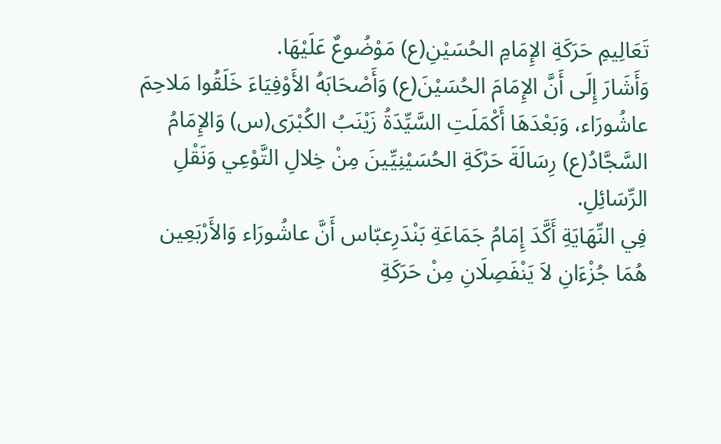تَعَالِيمِ حَرَكَةِ الإِمَامِ الحُسَيْنِ(ع) مَوْضُوعٌ عَلَيْهَا.
وَأَشَارَ إِلَى أَنَّ الإِمَامَ الحُسَيْنَ(ع) وَأَصْحَابَهُ الأَوْفِيَاءَ خَلَقُوا مَلاحِمَ عاشُورَاء، وَبَعْدَهَا أَكْمَلَتِ السَّيِّدَةُ زَيْنَبُ الكُبْرَى(س) وَالإِمَامُ السَّجَّادُ(ع) رِسَالَةَ حَرْكَةِ الحُسَيْنِيِّينَ مِنْ خِلالِ التَّوْعِي وَنَقْلِ الرِّسَائِلِ.
فِي النِّهَايَةِ أَكَّدَ إِمَامُ جَمَاعَةِ بَنْدَرِعبّاس أَنَّ عاشُورَاء وَالأَرْبَعِين هُمَا جُزْءَانِ لاَ يَنْفَصِلَانِ مِنْ حَرَكَةِ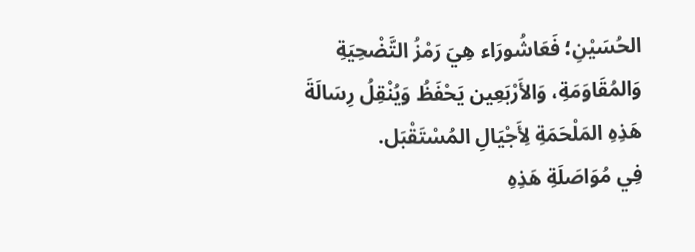الحُسَيْنِ؛ فَعَاشُورَاء هِيَ رَمْزُ التَّضْحِيَةِ وَالمُقَاوَمَةِ، وَالأَرْبَعِين يَحْفَظُ وَيُنْقِلُ رِسَالَةَ هَذِهِ المَلْحَمَةِ لِأَجْيَالِ المُسْتَقْبَل.
فِي مُوَاصَلَةِ هَذِهِ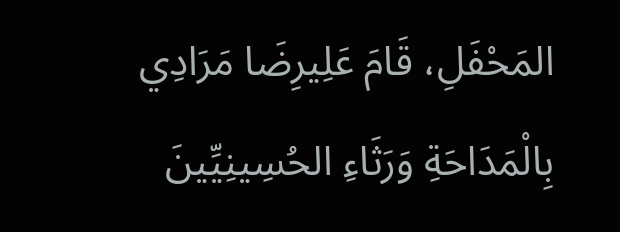المَحْفَلِ، قَامَ عَلِيرِضَا مَرَادِي بِالْمَدَاحَةِ وَرَثَاءِ الحُسِينِيِّينَ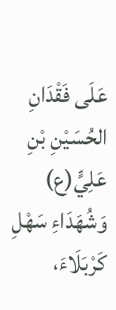عَلَى فَقْدَانِ الحُسَيْنِ بْنِ عَلِيٍّ(ع) وَشُهَدَاءِ سَهْلِ كَرْبَلَاءَ،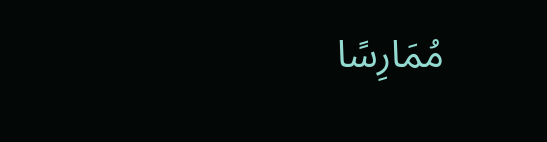مُمَارِسًا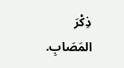ذِكْرَ المَصَابِ.